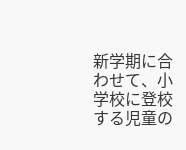新学期に合わせて、小学校に登校する児童の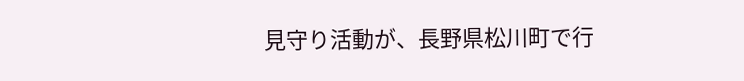見守り活動が、長野県松川町で行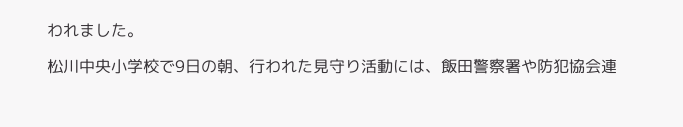われました。

松川中央小学校で9日の朝、行われた見守り活動には、飯田警察署や防犯協会連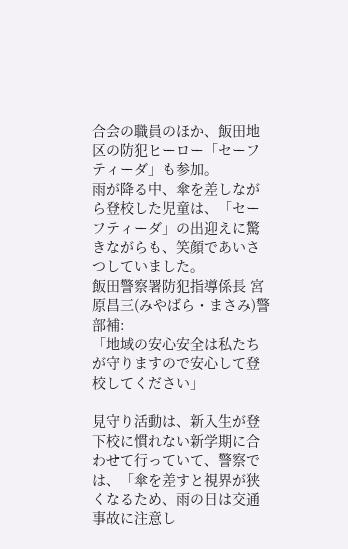合会の職員のほか、飯田地区の防犯ヒーロー「セーフティーダ」も参加。
雨が降る中、傘を差しながら登校した児童は、「セーフティーダ」の出迎えに驚きながらも、笑顔であいさつしていました。
飯田警察署防犯指導係長 宮原昌三(みやばら・まさみ)警部補:
「地域の安心安全は私たちが守りますので安心して登校してください」

見守り活動は、新入生が登下校に慣れない新学期に合わせて行っていて、警察では、「傘を差すと視界が狭くなるため、雨の日は交通事故に注意し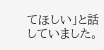てほしい」と話していました。